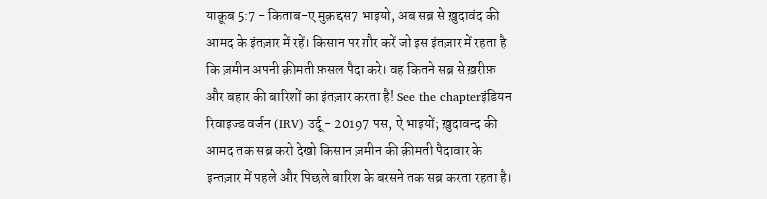याक़ूब 5:7 - किताब-ए मुक़द्दस7 भाइयो, अब सब्र से ख़ुदावंद की आमद के इंतज़ार में रहें। किसान पर ग़ौर करें जो इस इंतज़ार में रहता है कि ज़मीन अपनी क़ीमती फ़सल पैदा करे। वह कितने सब्र से ख़रीफ़ और बहार की बारिशों का इंतज़ार करता है! See the chapterइंडियन रिवाइज्ड वर्जन (IRV) उर्दू - 20197 पस, ऐ भाइयों; ख़ुदावन्द की आमद तक सब्र करो देखो किसान ज़मीन की क़ीमती पैदावार के इन्तज़ार में पहले और पिछले बारिश के बरसने तक सब्र करता रहता है।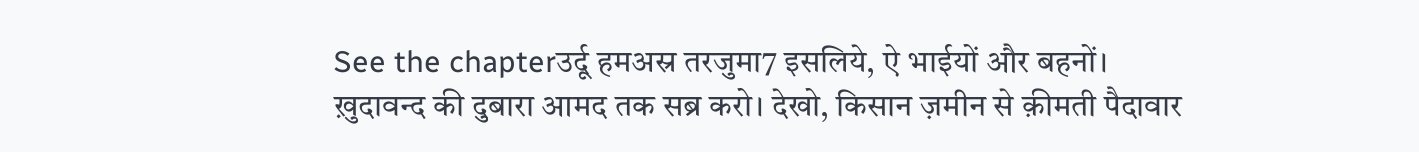See the chapterउर्दू हमअस्र तरजुमा7 इसलिये, ऐ भाईयों और बहनों। ख़ुदावन्द की दुबारा आमद तक सब्र करो। देखो, किसान ज़मीन से क़ीमती पैदावार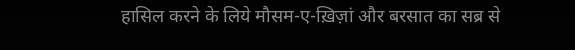हासिल करने के लिये मौसम-ए-ख़िज़ां और बरसात का सब्र से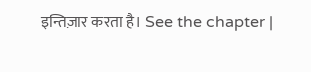इन्तिज़ार करता है। See the chapter |